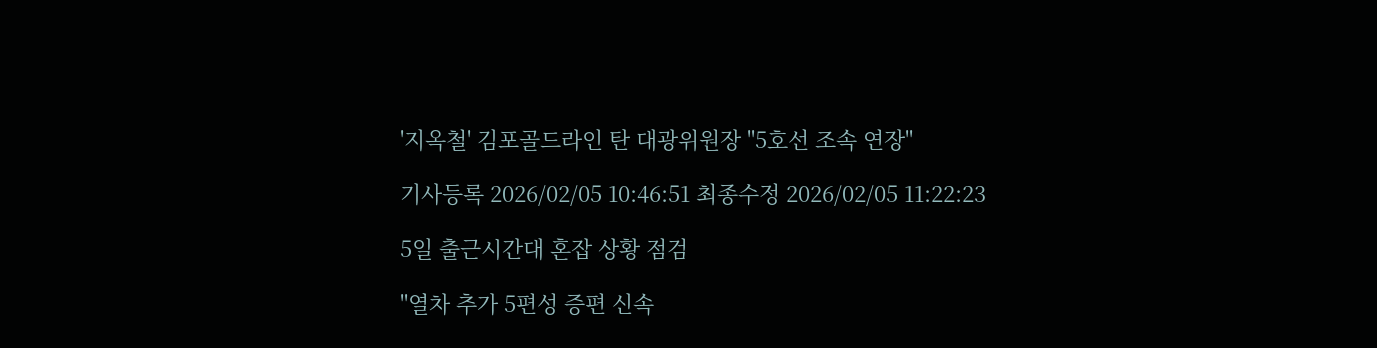'지옥철' 김포골드라인 탄 대광위원장 "5호선 조속 연장"

기사등록 2026/02/05 10:46:51 최종수정 2026/02/05 11:22:23

5일 출근시간대 혼잡 상황 점검

"열차 추가 5편성 증편 신속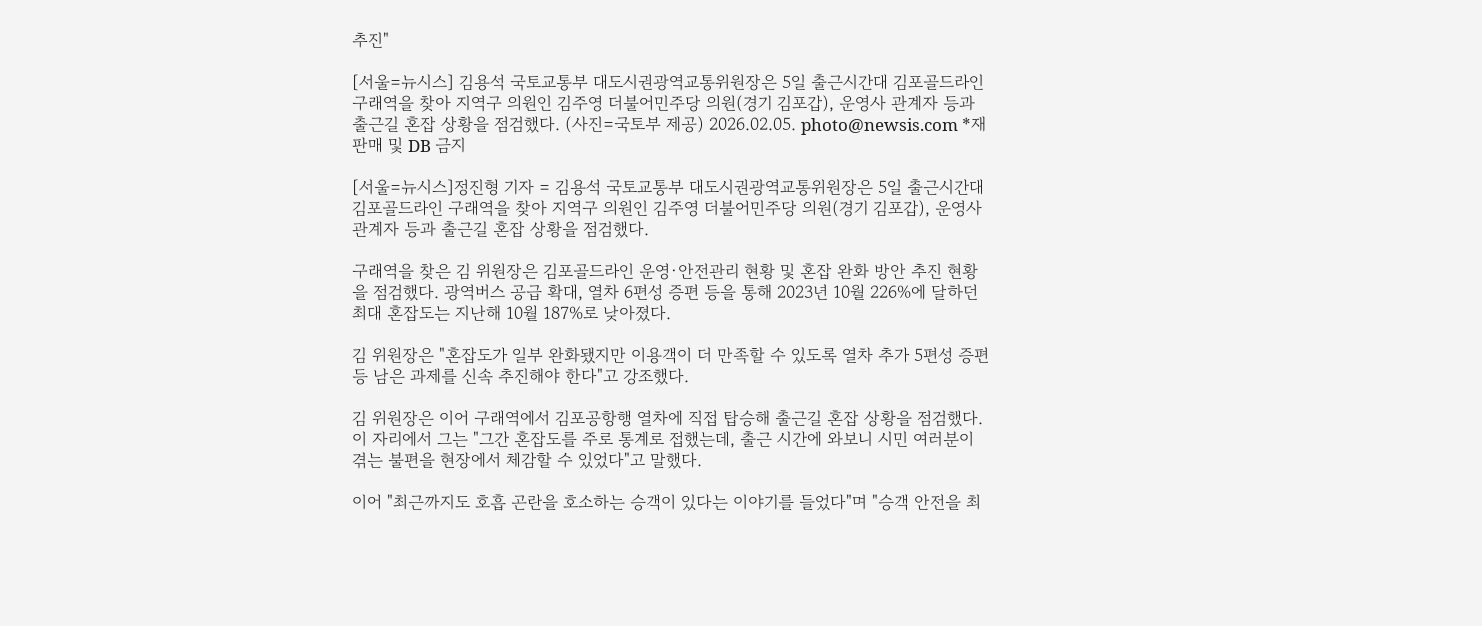추진"

[서울=뉴시스] 김용석 국토교통부 대도시권광역교통위원장은 5일 출근시간대 김포골드라인 구래역을 찾아 지역구 의원인 김주영 더불어민주당 의원(경기 김포갑), 운영사 관계자 등과 출근길 혼잡 상황을 점검했다. (사진=국토부 제공) 2026.02.05. photo@newsis.com *재판매 및 DB 금지

[서울=뉴시스]정진형 기자 = 김용석 국토교통부 대도시권광역교통위원장은 5일 출근시간대 김포골드라인 구래역을 찾아 지역구 의원인 김주영 더불어민주당 의원(경기 김포갑), 운영사 관계자 등과 출근길 혼잡 상황을 점검했다.

구래역을 찾은 김 위원장은 김포골드라인 운영·안전관리 현황 및 혼잡 완화 방안 추진 현황을 점검했다. 광역버스 공급 확대, 열차 6편성 증편 등을 통해 2023년 10월 226%에 달하던 최대 혼잡도는 지난해 10월 187%로 낮아졌다.

김 위원장은 "혼잡도가 일부 완화됐지만 이용객이 더 만족할 수 있도록 열차 추가 5편성 증편 등 남은 과제를 신속 추진해야 한다"고 강조했다.

김 위원장은 이어 구래역에서 김포공항행 열차에 직접 탑승해 출근길 혼잡 상황을 점검했다. 이 자리에서 그는 "그간 혼잡도를 주로 통계로 접했는데, 출근 시간에 와보니 시민 여러분이 겪는 불편을 현장에서 체감할 수 있었다"고 말했다.

이어 "최근까지도 호흡 곤란을 호소하는 승객이 있다는 이야기를 들었다"며 "승객 안전을 최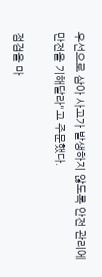우선으로 삼아 사고가 발생하지 않도록 안전 관리에 만전을 기해달라"고 주문했다.

점검을 마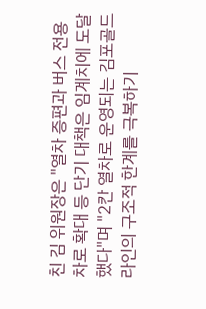친 김 위원장은 "열차 증편과 버스 전용차로 확대 등 단기 대책은 임계치에 도달했다"며 "2칸 열차로 운영되는 김포골드라인의 구조적 한계를 극복하기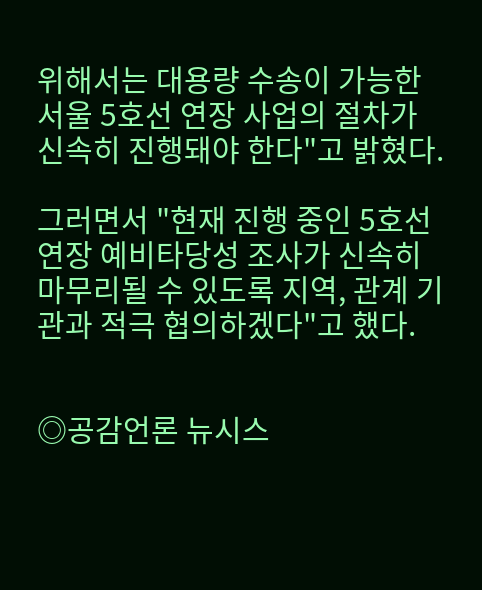위해서는 대용량 수송이 가능한 서울 5호선 연장 사업의 절차가 신속히 진행돼야 한다"고 밝혔다.

그러면서 "현재 진행 중인 5호선 연장 예비타당성 조사가 신속히 마무리될 수 있도록 지역, 관계 기관과 적극 협의하겠다"고 했다.


◎공감언론 뉴시스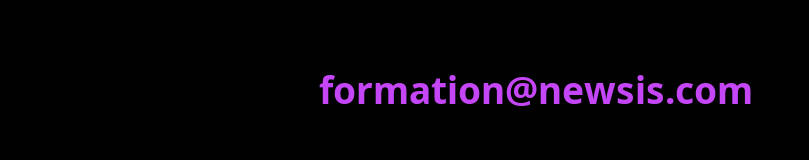formation@newsis.com